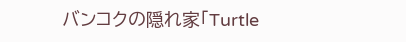バンコクの隠れ家「Turtle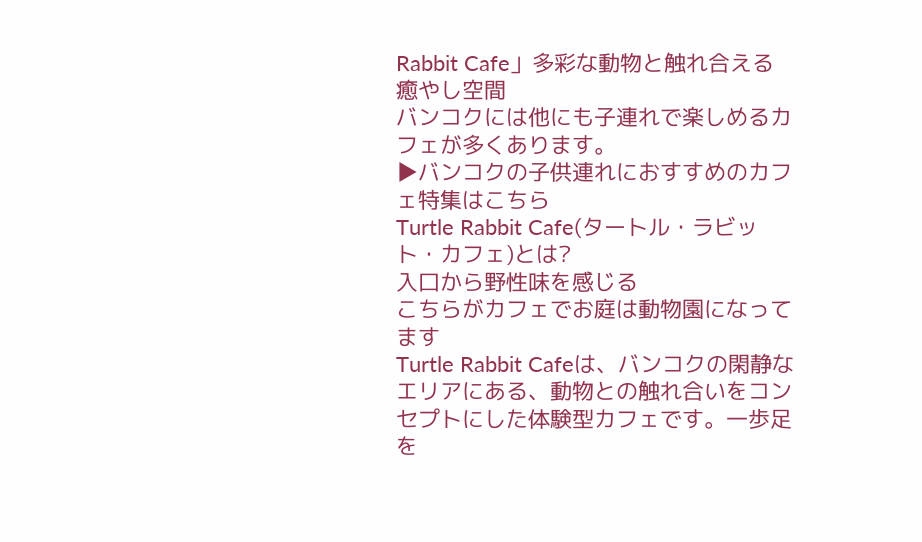Rabbit Cafe」多彩な動物と触れ合える癒やし空間
バンコクには他にも子連れで楽しめるカフェが多くあります。
▶バンコクの子供連れにおすすめのカフェ特集はこちら
Turtle Rabbit Cafe(タートル・ラビット・カフェ)とは?
入口から野性味を感じる
こちらがカフェでお庭は動物園になってます
Turtle Rabbit Cafeは、バンコクの閑静なエリアにある、動物との触れ合いをコンセプトにした体験型カフェです。一歩足を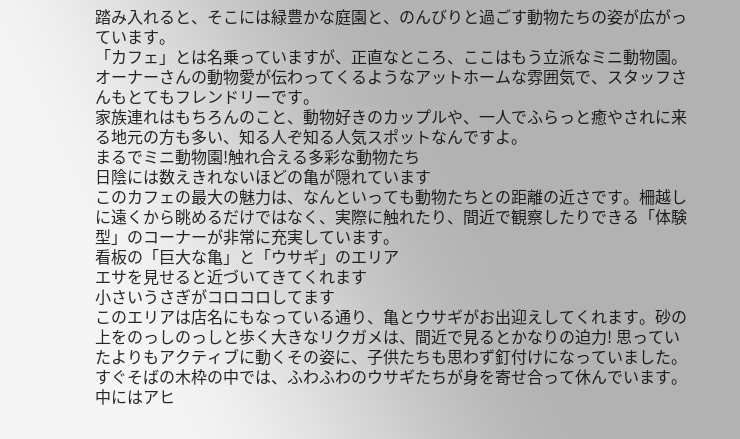踏み入れると、そこには緑豊かな庭園と、のんびりと過ごす動物たちの姿が広がっています。
「カフェ」とは名乗っていますが、正直なところ、ここはもう立派なミニ動物園。オーナーさんの動物愛が伝わってくるようなアットホームな雰囲気で、スタッフさんもとてもフレンドリーです。
家族連れはもちろんのこと、動物好きのカップルや、一人でふらっと癒やされに来る地元の方も多い、知る人ぞ知る人気スポットなんですよ。
まるでミニ動物園!触れ合える多彩な動物たち
日陰には数えきれないほどの亀が隠れています
このカフェの最大の魅力は、なんといっても動物たちとの距離の近さです。柵越しに遠くから眺めるだけではなく、実際に触れたり、間近で観察したりできる「体験型」のコーナーが非常に充実しています。
看板の「巨大な亀」と「ウサギ」のエリア
エサを見せると近づいてきてくれます
小さいうさぎがコロコロしてます
このエリアは店名にもなっている通り、亀とウサギがお出迎えしてくれます。砂の上をのっしのっしと歩く大きなリクガメは、間近で見るとかなりの迫力! 思っていたよりもアクティブに動くその姿に、子供たちも思わず釘付けになっていました。
すぐそばの木枠の中では、ふわふわのウサギたちが身を寄せ合って休んでいます。中にはアヒ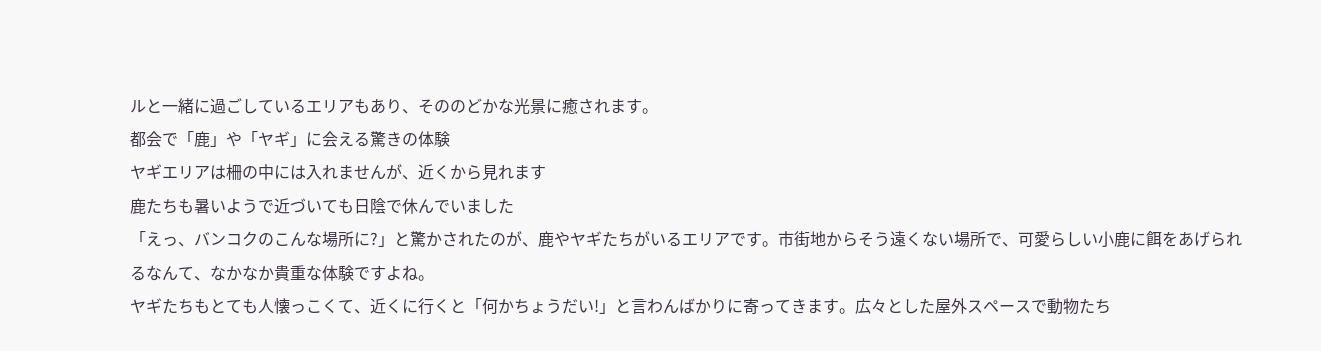ルと一緒に過ごしているエリアもあり、そののどかな光景に癒されます。
都会で「鹿」や「ヤギ」に会える驚きの体験
ヤギエリアは柵の中には入れませんが、近くから見れます
鹿たちも暑いようで近づいても日陰で休んでいました
「えっ、バンコクのこんな場所に?」と驚かされたのが、鹿やヤギたちがいるエリアです。市街地からそう遠くない場所で、可愛らしい小鹿に餌をあげられるなんて、なかなか貴重な体験ですよね。
ヤギたちもとても人懐っこくて、近くに行くと「何かちょうだい!」と言わんばかりに寄ってきます。広々とした屋外スペースで動物たち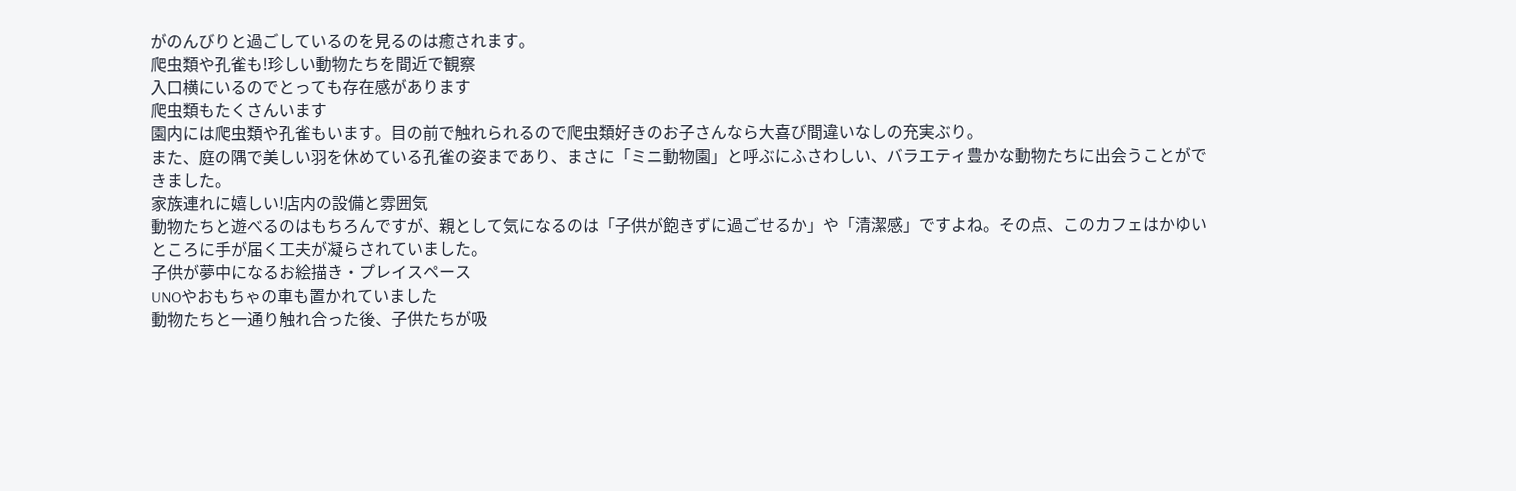がのんびりと過ごしているのを見るのは癒されます。
爬虫類や孔雀も!珍しい動物たちを間近で観察
入口横にいるのでとっても存在感があります
爬虫類もたくさんいます
園内には爬虫類や孔雀もいます。目の前で触れられるので爬虫類好きのお子さんなら大喜び間違いなしの充実ぶり。
また、庭の隅で美しい羽を休めている孔雀の姿まであり、まさに「ミニ動物園」と呼ぶにふさわしい、バラエティ豊かな動物たちに出会うことができました。
家族連れに嬉しい!店内の設備と雰囲気
動物たちと遊べるのはもちろんですが、親として気になるのは「子供が飽きずに過ごせるか」や「清潔感」ですよね。その点、このカフェはかゆいところに手が届く工夫が凝らされていました。
子供が夢中になるお絵描き・プレイスペース
UNOやおもちゃの車も置かれていました
動物たちと一通り触れ合った後、子供たちが吸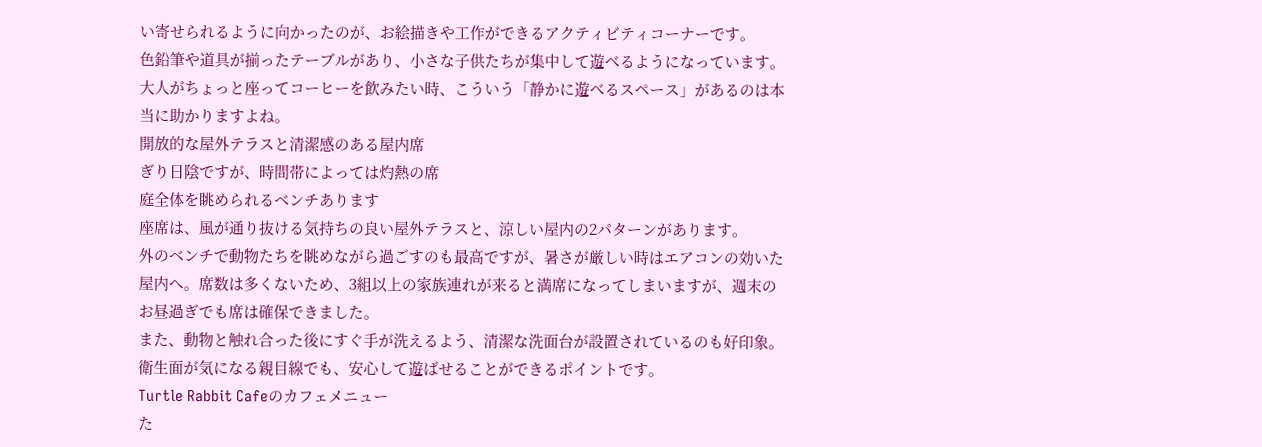い寄せられるように向かったのが、お絵描きや工作ができるアクティビティコーナーです。
色鉛筆や道具が揃ったテーブルがあり、小さな子供たちが集中して遊べるようになっています。大人がちょっと座ってコーヒーを飲みたい時、こういう「静かに遊べるスペース」があるのは本当に助かりますよね。
開放的な屋外テラスと清潔感のある屋内席
ぎり日陰ですが、時間帯によっては灼熱の席
庭全体を眺められるベンチあります
座席は、風が通り抜ける気持ちの良い屋外テラスと、涼しい屋内の2パターンがあります。
外のベンチで動物たちを眺めながら過ごすのも最高ですが、暑さが厳しい時はエアコンの効いた屋内へ。席数は多くないため、3組以上の家族連れが来ると満席になってしまいますが、週末のお昼過ぎでも席は確保できました。
また、動物と触れ合った後にすぐ手が洗えるよう、清潔な洗面台が設置されているのも好印象。衛生面が気になる親目線でも、安心して遊ばせることができるポイントです。
Turtle Rabbit Cafeのカフェメニュー
た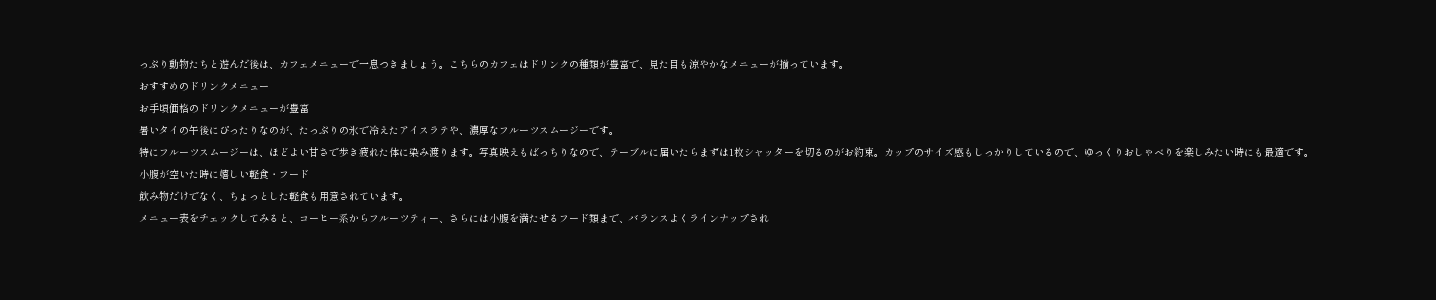っぷり動物たちと遊んだ後は、カフェメニューで一息つきましょう。こちらのカフェはドリンクの種類が豊富で、見た目も涼やかなメニューが揃っています。
おすすめのドリンクメニュー
お手頃価格のドリンクメニューが豊富
暑いタイの午後にぴったりなのが、たっぷりの氷で冷えたアイスラテや、濃厚なフルーツスムージーです。
特にフルーツスムージーは、ほどよい甘さで歩き疲れた体に染み渡ります。写真映えもばっちりなので、テーブルに届いたらまずは1枚シャッターを切るのがお約束。カップのサイズ感もしっかりしているので、ゆっくりおしゃべりを楽しみたい時にも最適です。
小腹が空いた時に嬉しい軽食・フード
飲み物だけでなく、ちょっとした軽食も用意されています。
メニュー表をチェックしてみると、コーヒー系からフルーツティー、さらには小腹を満たせるフード類まで、バランスよくラインナップされ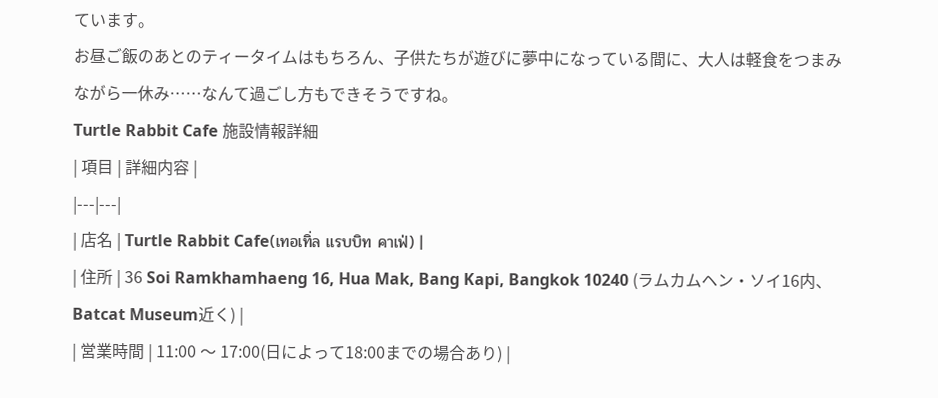ています。
お昼ご飯のあとのティータイムはもちろん、子供たちが遊びに夢中になっている間に、大人は軽食をつまみながら一休み……なんて過ごし方もできそうですね。
Turtle Rabbit Cafe 施設情報詳細
| 項目 | 詳細内容 |
|---|---|
| 店名 | Turtle Rabbit Cafe(เทอเทิ่ล แรบบิท คาเฟ่) |
| 住所 | 36 Soi Ramkhamhaeng 16, Hua Mak, Bang Kapi, Bangkok 10240 (ラムカムヘン・ソイ16内、Batcat Museum近く) |
| 営業時間 | 11:00 〜 17:00(日によって18:00までの場合あり) |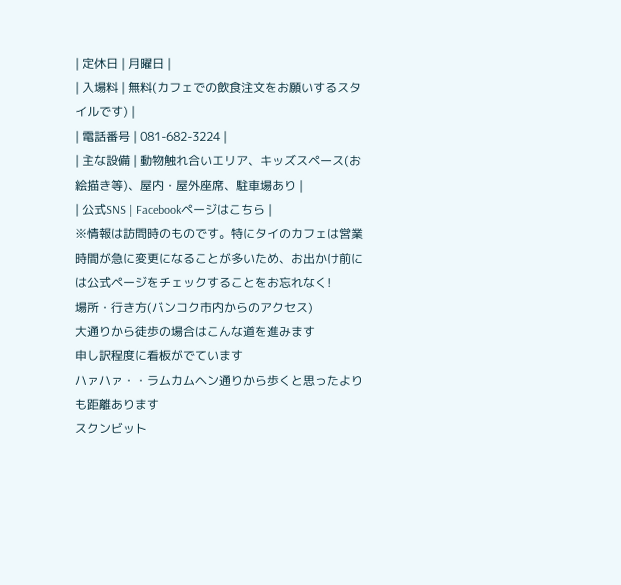| 定休日 | 月曜日 |
| 入場料 | 無料(カフェでの飲食注文をお願いするスタイルです) |
| 電話番号 | 081-682-3224 |
| 主な設備 | 動物触れ合いエリア、キッズスペース(お絵描き等)、屋内・屋外座席、駐車場あり |
| 公式SNS | Facebookページはこちら |
※情報は訪問時のものです。特にタイのカフェは営業時間が急に変更になることが多いため、お出かけ前には公式ページをチェックすることをお忘れなく!
場所・行き方(バンコク市内からのアクセス)
大通りから徒歩の場合はこんな道を進みます
申し訳程度に看板がでています
ハァハァ・・ラムカムヘン通りから歩くと思ったよりも距離あります
スクンビット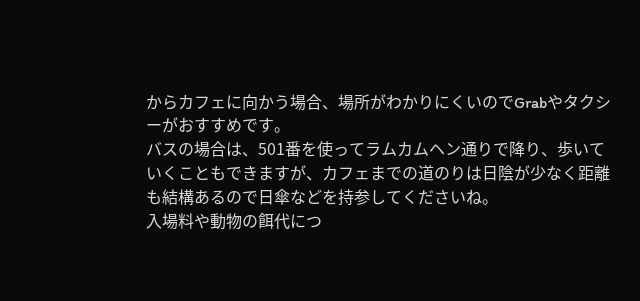からカフェに向かう場合、場所がわかりにくいのでGrabやタクシーがおすすめです。
バスの場合は、501番を使ってラムカムヘン通りで降り、歩いていくこともできますが、カフェまでの道のりは日陰が少なく距離も結構あるので日傘などを持参してくださいね。
入場料や動物の餌代につ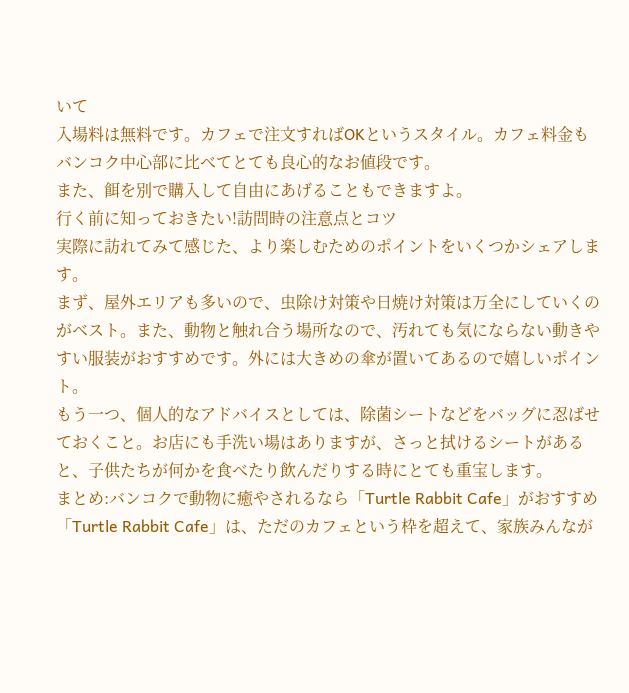いて
入場料は無料です。カフェで注文すればOKというスタイル。カフェ料金もバンコク中心部に比べてとても良心的なお値段です。
また、餌を別で購入して自由にあげることもできますよ。
行く前に知っておきたい!訪問時の注意点とコツ
実際に訪れてみて感じた、より楽しむためのポイントをいくつかシェアします。
まず、屋外エリアも多いので、虫除け対策や日焼け対策は万全にしていくのがベスト。また、動物と触れ合う場所なので、汚れても気にならない動きやすい服装がおすすめです。外には大きめの傘が置いてあるので嬉しいポイント。
もう一つ、個人的なアドバイスとしては、除菌シートなどをバッグに忍ばせておくこと。お店にも手洗い場はありますが、さっと拭けるシートがあると、子供たちが何かを食べたり飲んだりする時にとても重宝します。
まとめ:バンコクで動物に癒やされるなら「Turtle Rabbit Cafe」がおすすめ
「Turtle Rabbit Cafe」は、ただのカフェという枠を超えて、家族みんなが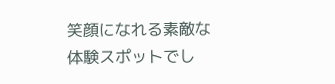笑顔になれる素敵な体験スポットでし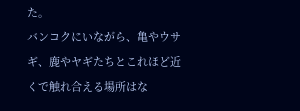た。
バンコクにいながら、亀やウサギ、鹿やヤギたちとこれほど近くで触れ合える場所はな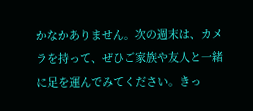かなかありません。次の週末は、カメラを持って、ぜひご家族や友人と一緒に足を運んでみてください。きっ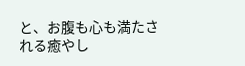と、お腹も心も満たされる癒やし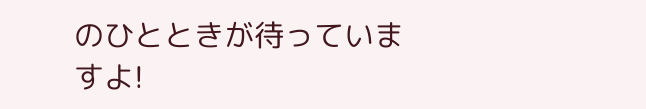のひとときが待っていますよ!